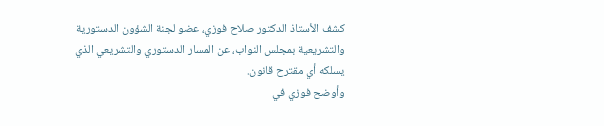كشف الأستاذ الدكتور صلاح فوزي، عضو لجنة الشؤون الدستورية والتشريعية بمجلس النواب، عن المسار الدستوري والتشريعي الذي يسلكه أي مقترح قانون.
وأوضح فوزي في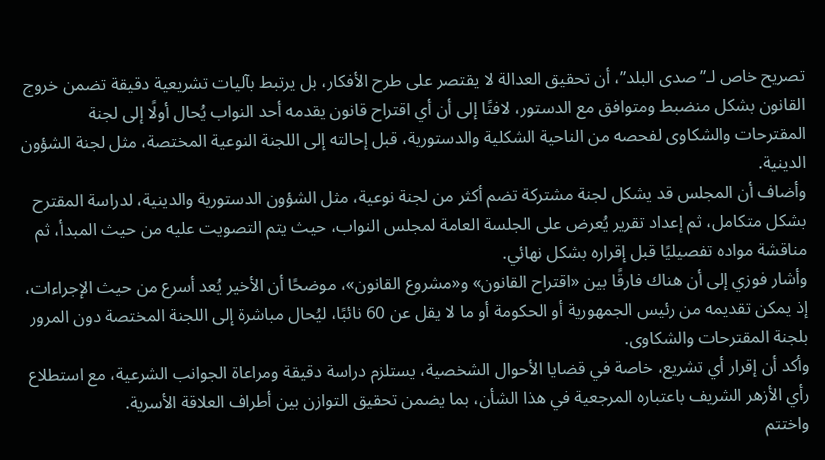تصريح خاص لـ”صدى البلد”، أن تحقيق العدالة لا يقتصر على طرح الأفكار، بل يرتبط بآليات تشريعية دقيقة تضمن خروج القانون بشكل منضبط ومتوافق مع الدستور، لافتًا إلى أن أي اقتراح قانون يقدمه أحد النواب يُحال أولًا إلى لجنة المقترحات والشكاوى لفحصه من الناحية الشكلية والدستورية، قبل إحالته إلى اللجنة النوعية المختصة، مثل لجنة الشؤون الدينية.
وأضاف أن المجلس قد يشكل لجنة مشتركة تضم أكثر من لجنة نوعية، مثل الشؤون الدستورية والدينية، لدراسة المقترح بشكل متكامل، ثم إعداد تقرير يُعرض على الجلسة العامة لمجلس النواب، حيث يتم التصويت عليه من حيث المبدأ، ثم مناقشة مواده تفصيليًا قبل إقراره بشكل نهائي.
وأشار فوزي إلى أن هناك فارقًا بين «اقتراح القانون» و«مشروع القانون»، موضحًا أن الأخير يُعد أسرع من حيث الإجراءات، إذ يمكن تقديمه من رئيس الجمهورية أو الحكومة أو ما لا يقل عن 60 نائبًا، ليُحال مباشرة إلى اللجنة المختصة دون المرور بلجنة المقترحات والشكاوى.
وأكد أن إقرار أي تشريع، خاصة في قضايا الأحوال الشخصية، يستلزم دراسة دقيقة ومراعاة الجوانب الشرعية، مع استطلاع رأي الأزهر الشريف باعتباره المرجعية في هذا الشأن، بما يضمن تحقيق التوازن بين أطراف العلاقة الأسرية.
واختتم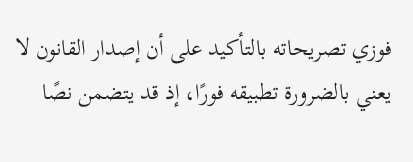فوزي تصريحاته بالتأكيد على أن إصدار القانون لا يعني بالضرورة تطبيقه فورًا، إذ قد يتضمن نصًا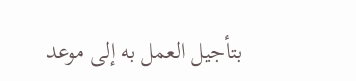بتأجيل العمل به إلى موعد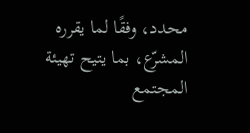محدد، وفقًا لما يقرره المشرّع، بما يتيح تهيئة المجتمع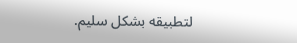لتطبيقه بشكل سليم.